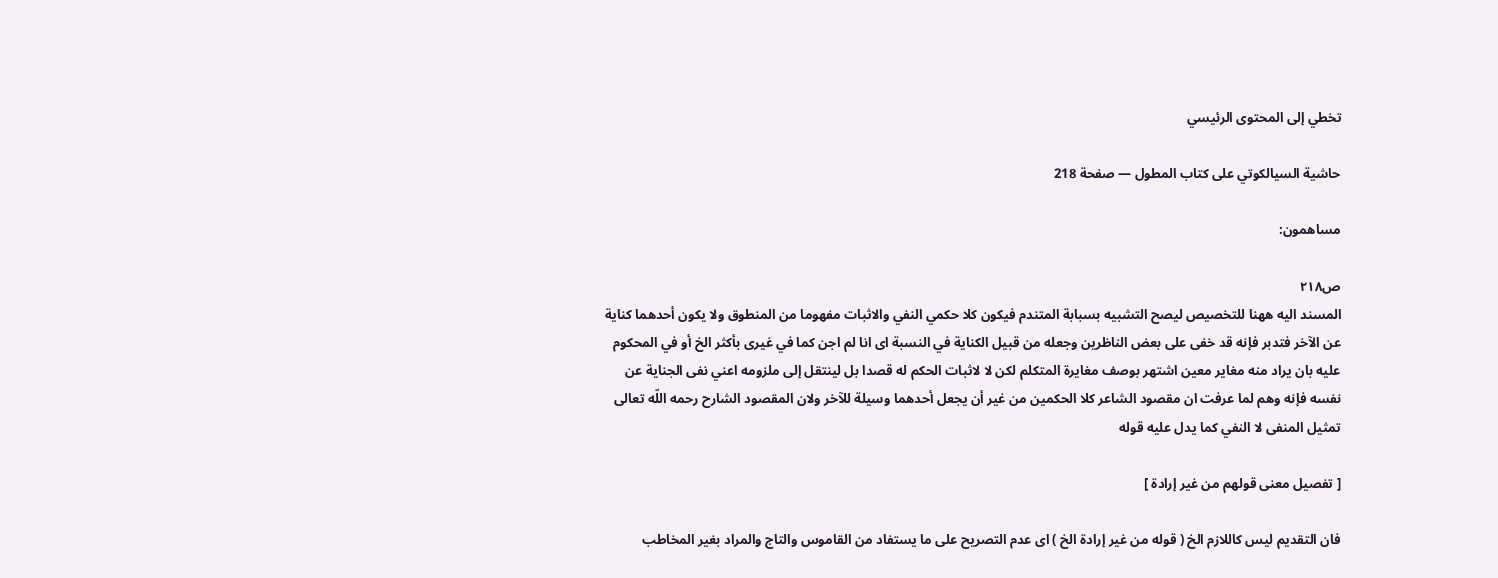تخطي إلى المحتوى الرئيسي

حاشية السيالكوتي على كتاب المطول — صفحة 218

مساهمون:

ص٢١٨
المسند اليه ههنا للتخصيص ليصح التشبيه بسبابة المتندم فيكون كلا حكمي النفي والاثبات مفهوما من المنطوق ولا يكون أحدهما كناية عن الآخر فتدبر فإنه قد خفى على بعض الناظرين وجعله من قبيل الكناية في النسبة اى انا لم اجن كما في غيرى بأكثر الخ أو في المحكوم عليه بان يراد منه مغاير معين اشتهر بوصف مغايرة المتكلم لكن لا لاثبات الحكم له قصدا بل لينتقل إلى ملزومه اعني نفى الجناية عن نفسه فإنه وهم لما عرفت ان مقصود الشاعر كلا الحكمين من غير أن يجعل أحدهما وسيلة للآخر ولان المقصود الشارح رحمه اللّه تعالى تمثيل المنفى لا النفي كما يدل عليه قوله

[ تفصيل معنى قولهم من غير إرادة ]

فان التقديم ليس كاللازم الخ ( قوله من غير إرادة الخ ) اى عدم التصريح على ما يستفاد من القاموس والتاج والمراد بغير المخاطب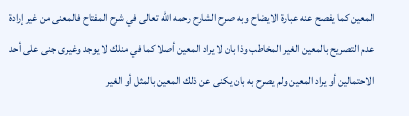المعين كما يفصح عنه عبارة الايضاح وبه صرح الشارح رحمه اللّه تعالى في شرح المفتاح فالمعنى من غير إرادة عدم التصريح بالمعين الغير المخاطب وذا بان لا يراد المعين أصلا كما في منلك لا يوجد وغيرى جنى على أحد الاحتمالين أو يراد المعين ولم يصرح به بان يكنى عن ذلك المعين بالمثل أو الغير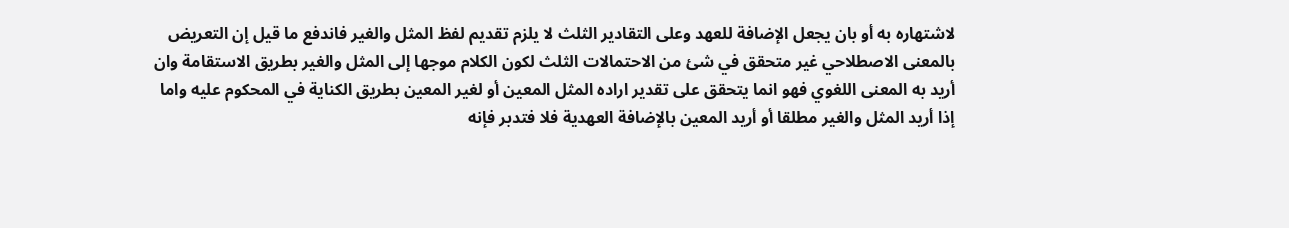لاشتهاره به أو بان يجعل الإضافة للعهد وعلى التقادير الثلث لا يلزم تقديم لفظ المثل والغير فاندفع ما قيل إن التعريض بالمعنى الاصطلاحي غير متحقق في شئ من الاحتمالات الثلث لكون الكلام موجها إلى المثل والغير بطريق الاستقامة وان أريد به المعنى اللغوي فهو انما يتحقق على تقدير اراده المثل المعين أو لغير المعين بطريق الكناية في المحكوم عليه واما إذا أريد المثل والغير مطلقا أو أريد المعين بالإضافة العهدية فلا فتدبر فإنه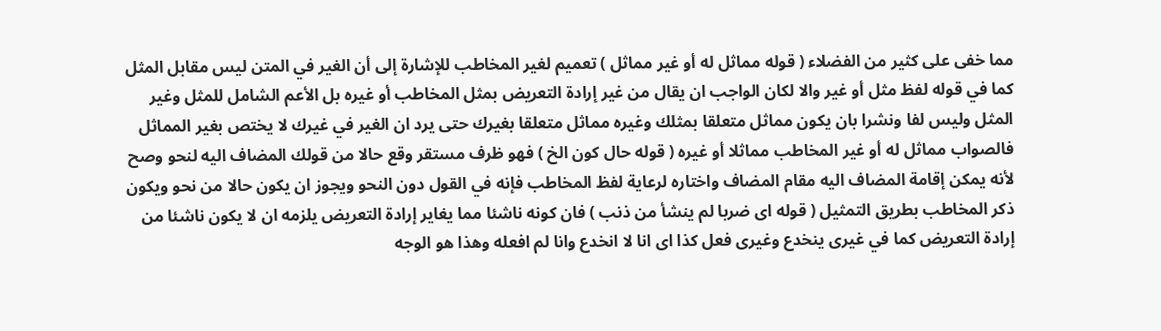مما خفى على كثير من الفضلاء ( قوله مماثل له أو غير مماثل ) تعميم لغير المخاطب للإشارة إلى أن الغير في المتن ليس مقابل المثل كما في قوله لفظ مثل أو غير والا لكان الواجب ان يقال من غير إرادة التعريض بمثل المخاطب أو غيره بل الأعم الشامل للمثل وغير المثل وليس لفا ونشرا بان يكون مماثل متعلقا بمثلك وغيره مماثل متعلقا بغيرك حتى يرد ان الغير في غيرك لا يختص بغير المماثل فالصواب مماثل له أو غير المخاطب مماثلا أو غيره ( قوله حال كون الخ ) فهو ظرف مستقر وقع حالا من قولك المضاف اليه لنحو وصح لأنه يمكن إقامة المضاف اليه مقام المضاف واختاره لرعاية لفظ المخاطب فإنه في القول دون النحو ويجوز ان يكون حالا من نحو ويكون ذكر المخاطب بطريق التمثيل ( قوله اى ضربا لم ينشأ من ذنب ) فان كونه ناشئا مما يغاير إرادة التعريض يلزمه ان لا يكون ناشئا من إرادة التعريض كما في غيرى ينخدع وغيرى فعل كذا اى انا لا انخدع وانا لم افعله وهذا هو الوجه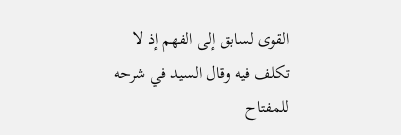القوى لسابق إلى الفهم إذ لا تكلف فيه وقال السيد في شرحه للمفتاح